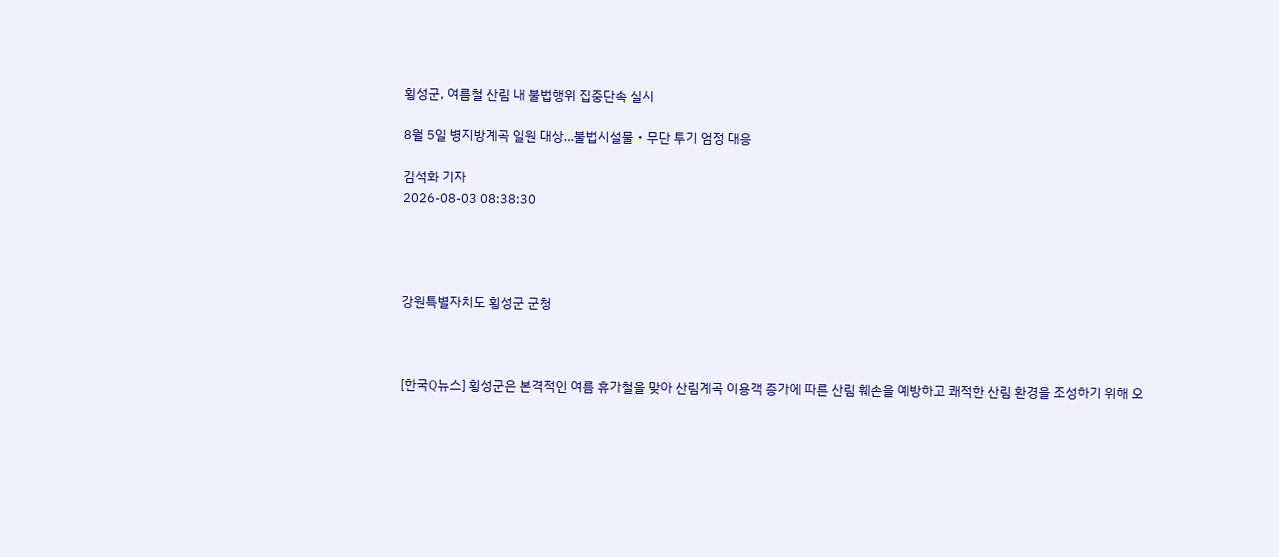횡성군, 여름철 산림 내 불법행위 집중단속 실시

8월 5일 병지방계곡 일원 대상…불법시설물‧무단 투기 엄정 대응

김석화 기자
2026-08-03 08:38:30




강원특별자치도 횡성군 군청



[한국Q뉴스] 횡성군은 본격적인 여름 휴가철을 맞아 산림계곡 이용객 증가에 따른 산림 훼손을 예방하고 쾌적한 산림 환경을 조성하기 위해 오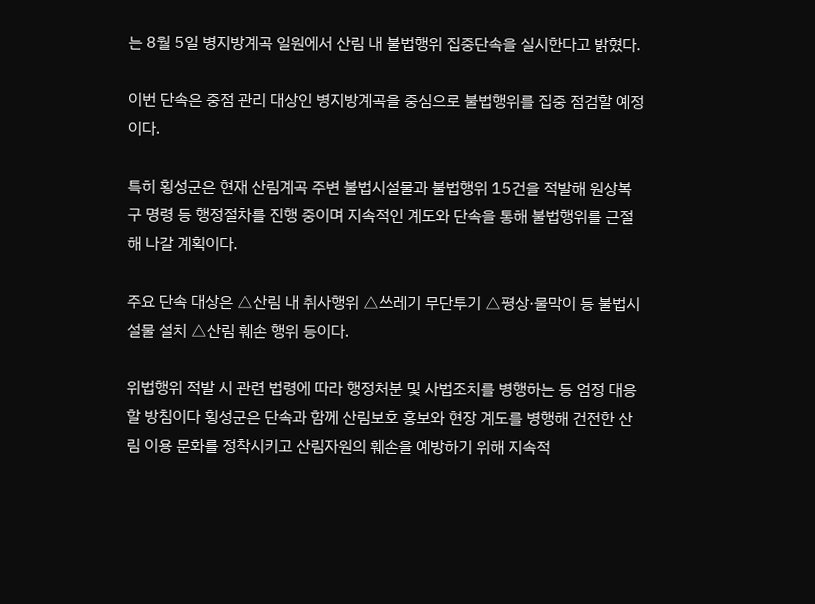는 8월 5일 병지방계곡 일원에서 산림 내 불법행위 집중단속을 실시한다고 밝혔다.

이번 단속은 중점 관리 대상인 병지방계곡을 중심으로 불법행위를 집중 점검할 예정이다.

특히 횡성군은 현재 산림계곡 주변 불법시설물과 불법행위 15건을 적발해 원상복구 명령 등 행정절차를 진행 중이며 지속적인 계도와 단속을 통해 불법행위를 근절해 나갈 계획이다.

주요 단속 대상은 △산림 내 취사행위 △쓰레기 무단투기 △평상·물막이 등 불법시설물 설치 △산림 훼손 행위 등이다.

위법행위 적발 시 관련 법령에 따라 행정처분 및 사법조치를 병행하는 등 엄정 대응할 방침이다 횡성군은 단속과 함께 산림보호 홍보와 현장 계도를 병행해 건전한 산림 이용 문화를 정착시키고 산림자원의 훼손을 예방하기 위해 지속적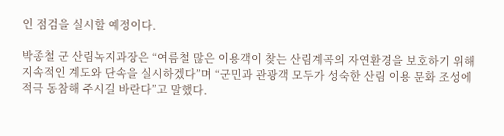인 점검을 실시할 예정이다.

박종철 군 산림녹지과장은 “여름철 많은 이용객이 찾는 산림계곡의 자연환경을 보호하기 위해 지속적인 계도와 단속을 실시하겠다”며 “군민과 관광객 모두가 성숙한 산림 이용 문화 조성에 적극 동참해 주시길 바란다”고 말했다.